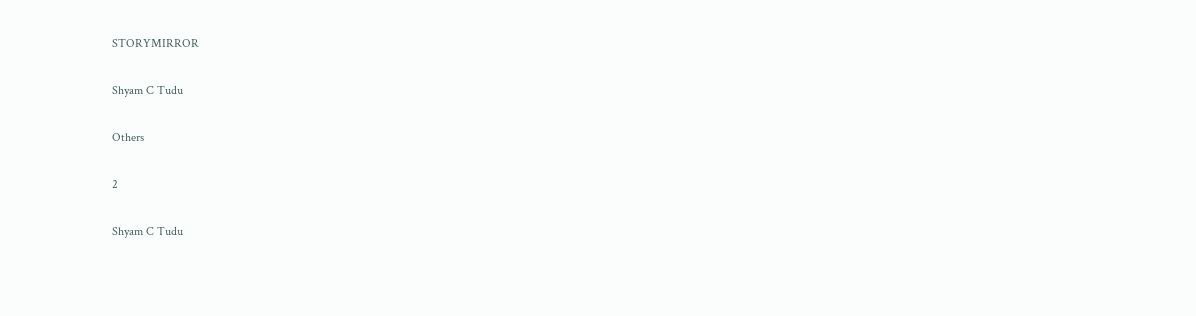STORYMIRROR

Shyam C Tudu

Others

2

Shyam C Tudu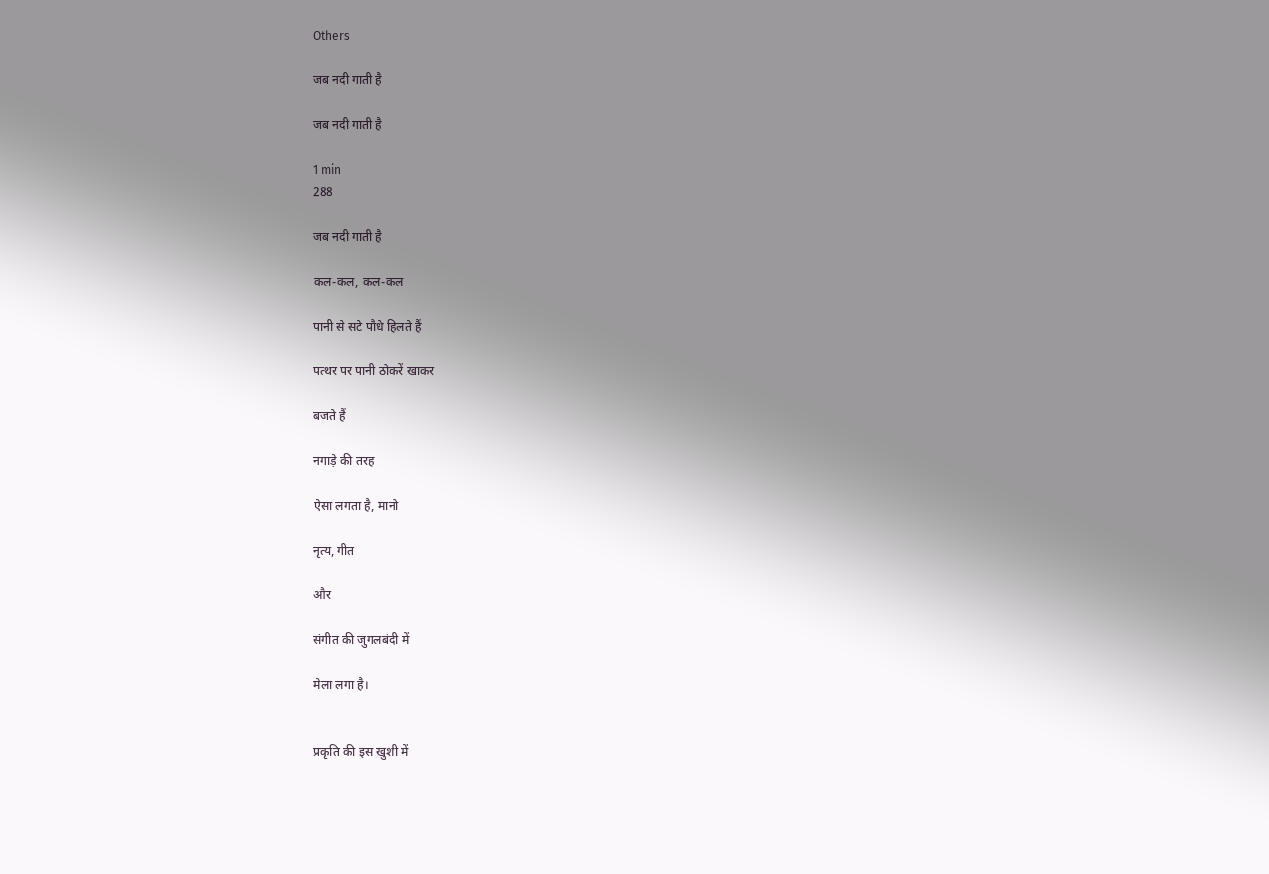Others

जब नदी गाती है

जब नदी गाती है

1 min
288

जब नदी गाती है

कल-कल, कल-कल

पानी से सटे पौधे हिलते हैं

पत्थर पर पानी ठोकरें खाकर

बजते हैं

नगाड़े की तरह

ऐसा लगता है, मानो

नृत्य, गीत

और

संगीत की जुगलबंदी में

मेला लगा है।


प्रकृति की इस खुशी में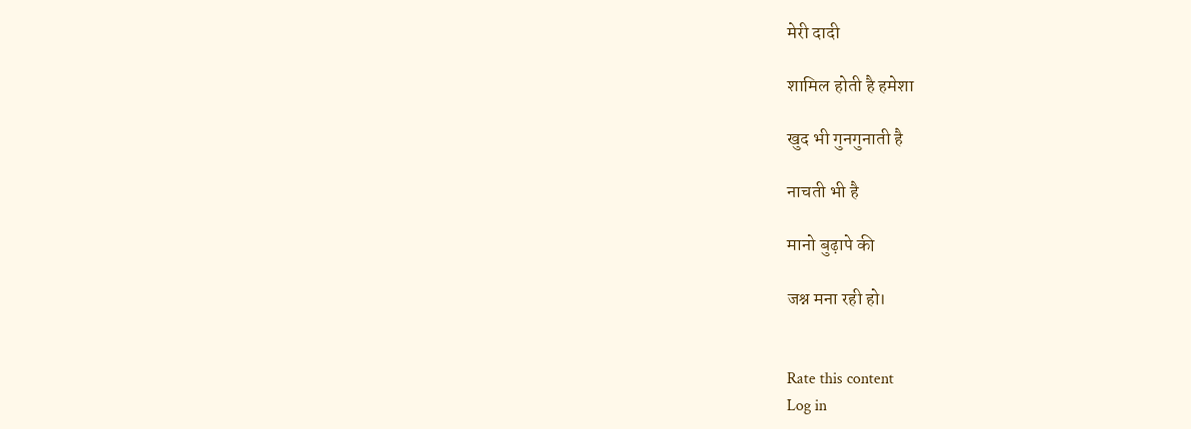मेरी दादी

शामिल होती है हमेशा

खुद भी गुनगुनाती है

नाचती भी है

मानो बुढ़ापे की

जश्न मना रही हो।


Rate this content
Log in